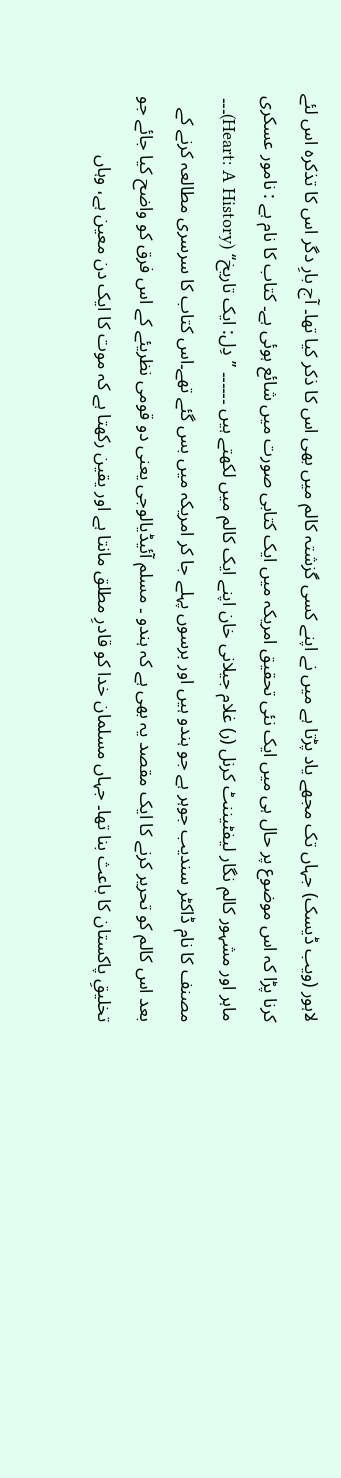لاہور (ویب ڈیسک) جہاں تک مجھے یاد پڑتا ہے میں نے اپنے کسی گزشتہ کالم میں بھی اس کا ذکر کیا تھا۔ آج بارِ دگر اس کا تذکرہ اس لئے کرنا پڑا کہ اس موضوع پر حال ہی میں ایک نئی تحقیق امریکہ میں ایک کتابی صورت میں شائع ہوئی ہے۔ کتاب کا نام ہے : نامور عسکری ماہر اور مشہور کالم نگار لیفٹیننٹ کرنل (ر) غلام جیلانی خان اپنے ایک کالم میں لکھتے ہیں ۔۔۔۔۔۔ ’’دِل: ایک تاریخ‘‘ (Heart: A History)۔۔۔ مصنف کا نام ڈاکٹر سندیب جوہر ہے جو ہندو ہیں اور برسوں پہلے جا کر امریکہ میں بس گئے تھے۔اس کتاب کا سرسری مطالعہ کرنے کے بعد اس کالم کو تحریر کرنے کا ایک مقصد یہ بھی ہے کہ ہندو ۔ مسلم آئیڈیالوجی یعنی دو قومی نظریئے کے اس فرق کو واضح کیا جائے جو تخلیقِ پاکستان کا باعث بنا تھا۔ جہاں مسلمان خدا کو قادرِ مطلق مانتا ہے اور یقین رکھتا ہے کہ موت کا ایک دن معین ہے، وہاں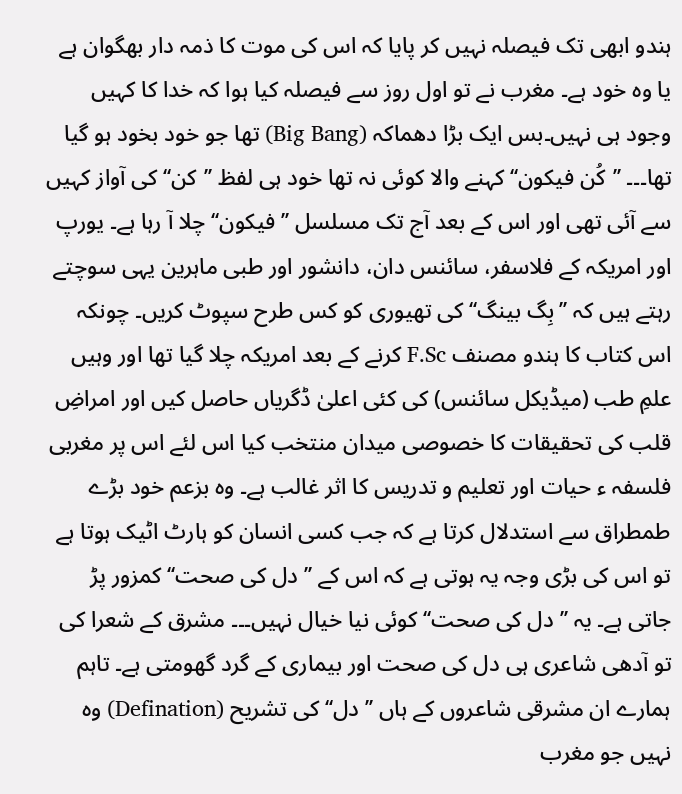ہندو ابھی تک فیصلہ نہیں کر پایا کہ اس کی موت کا ذمہ دار بھگوان ہے یا وہ خود ہے۔ مغرب نے تو اول روز سے فیصلہ کیا ہوا کہ خدا کا کہیں وجود ہی نہیں۔بس ایک بڑا دھماکہ (Big Bang) تھا جو خود بخود ہو گیا تھا۔۔۔ ’’کُن فیکون‘‘ کہنے والا کوئی نہ تھا خود ہی لفظ ’’کن‘‘ کی آواز کہیں سے آئی تھی اور اس کے بعد آج تک مسلسل ’’فیکون‘‘ چلا آ رہا ہے۔ یورپ اور امریکہ کے فلاسفر، سائنس دان، دانشور اور طبی ماہرین یہی سوچتے رہتے ہیں کہ ’’بِگ بینگ‘‘ کی تھیوری کو کس طرح سپوٹ کریں۔ چونکہ اس کتاب کا ہندو مصنف F.Sc کرنے کے بعد امریکہ چلا گیا تھا اور وہیں علمِ طب (میڈیکل سائنس) کی کئی اعلیٰ ڈگریاں حاصل کیں اور امراضِ قلب کی تحقیقات کا خصوصی میدان منتخب کیا اس لئے اس پر مغربی فلسفہ ء حیات اور تعلیم و تدریس کا اثر غالب ہے۔ وہ بزعم خود بڑے طمطراق سے استدلال کرتا ہے کہ جب کسی انسان کو ہارٹ اٹیک ہوتا ہے تو اس کی بڑی وجہ یہ ہوتی ہے کہ اس کے ’’دل کی صحت‘‘ کمزور پڑ جاتی ہے۔ یہ ’’دل کی صحت‘‘ کوئی نیا خیال نہیں۔۔۔ مشرق کے شعرا کی تو آدھی شاعری ہی دل کی صحت اور بیماری کے گرد گھومتی ہے۔ تاہم ہمارے ان مشرقی شاعروں کے ہاں ’’دل‘‘ کی تشریح (Defination) وہ نہیں جو مغرب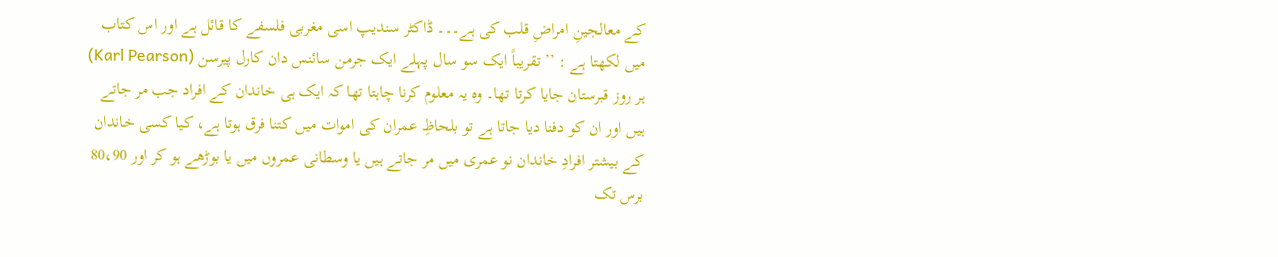کے معالجینِ امراضِ قلب کی ہے۔۔۔ ڈاکٹر سندیپ اسی مغربی فلسفے کا قائل ہے اور اس کتاب میں لکھتا ہے : ’’تقریباً ایک سو سال پہلے ایک جرمن سائنس دان کارل پیرسن (Karl Pearson) ہر روز قبرستان جایا کرتا تھا۔ وہ یہ معلوم کرنا چاہتا تھا کہ ایک ہی خاندان کے افراد جب مر جاتے ہیں اور ان کو دفنا دیا جاتا ہے تو بلحاظِ عمران کی اموات میں کتنا فرق ہوتا ہے، کیا کسی خاندان کے بیشتر افرادِ خاندان نو عمری میں مر جاتے ہیں یا وسطانی عمروں میں یا بوڑھے ہو کر اور 80،90 برس تک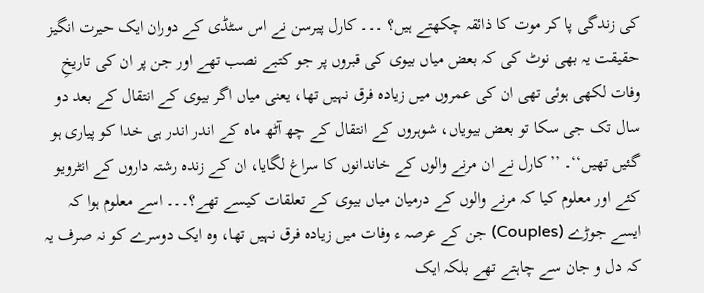کی زندگی پا کر موت کا ذائقہ چکھتے ہیں؟ ۔۔۔ کارل پیرسن نے اس سٹڈی کے دوران ایک حیرت انگیز حقیقت یہ بھی نوٹ کی کہ بعض میاں بیوی کی قبروں پر جو کتبے نصب تھے اور جن پر ان کی تاریخِ وفات لکھی ہوئی تھی ان کی عمروں میں زیادہ فرق نہیں تھا، یعنی میاں اگر بیوی کے انتقال کے بعد دو سال تک جی سکا تو بعض بیویاں، شوہروں کے انتقال کے چھ آٹھ ماہ کے اندر اندر ہی خدا کو پیاری ہو گئیں تھیں‘‘۔ ’’کارل نے ان مرنے والوں کے خاندانوں کا سراغ لگایا، ان کے زندہ رشتہ داروں کے انٹرویو کئے اور معلوم کیا کہ مرنے والوں کے درمیان میاں بیوی کے تعلقات کیسے تھے؟۔۔۔ اسے معلوم ہوا کہ ایسے جوڑے (Couples) جن کے عرصہ ء وفات میں زیادہ فرق نہیں تھا، وہ ایک دوسرے کو نہ صرف یہ کہ دل و جان سے چاہتے تھے بلکہ ایک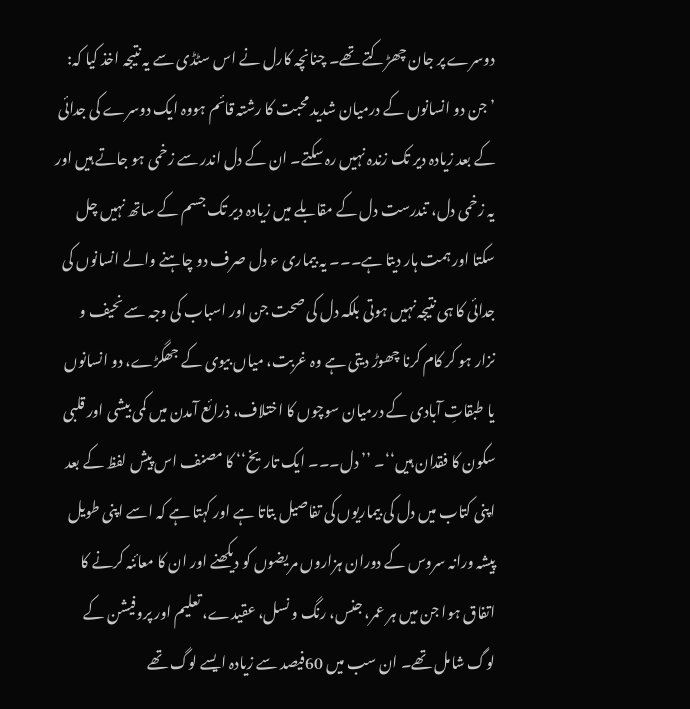دوسرے پر جان چھڑکتے تھے۔ چنانچہ کارل نے اس سٹڈی سے یہ نتیجہ اخذ کیا کہ: ’جن دو انسانوں کے درمیان شدید محبت کا رشتہ قائم ہووہ ایک دوسرے کی جدائی کے بعد زیادہ دیر تک زندہ نہیں رہ سکتے۔ ان کے دل اندر سے زخمی ہو جاتے ہیں اور یہ زخمی دل، تندرست دل کے مقابلے میں زیادہ دیر تک جسم کے ساتھ نہیں چل سکتا اور ہمت ہار دیتا ہے۔۔۔ یہ بیماری ء دل صرف دو چاہنے والے انسانوں کی جدائی کا ہی نتیجہ نہیں ہوتی بلکہ دل کی صحت جن اور اسباب کی وجہ سے نحیف و نزار ہو کر کام کرنا چھوڑ دیتی ہے وہ غربت، میاں بیوی کے جھگڑے، دو انسانوں یا طبقاتِ آبادی کے درمیان سوچوں کا اختلاف، ذرائع آمدن میں کمی بیشی اور قلبی سکون کا فقدان ہیں‘‘۔ ’’دل۔۔۔ ایک تاریخ‘‘ کا مصنف اس پیش لفظ کے بعد اپنی کتاب میں دل کی بیماریوں کی تفاصیل بتاتا ہے اور کہتا ہے کہ اسے اپنی طویل پیشہ ورانہ سروس کے دوران ہزاروں مریضوں کو دیکھنے اور ان کا معائنہ کرنے کا اتفاق ہوا جن میں ہر عمر، جنس، رنگ و نسل، عقیدے، تعلیم اور پروفیشن کے لوگ شامل تھے۔ ان سب میں 60فیصد سے زیادہ ایسے لوگ تھے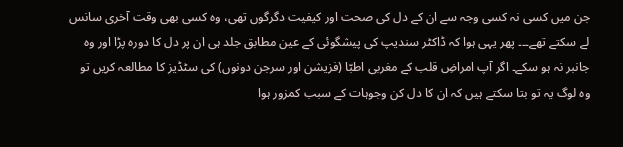جن میں کسی نہ کسی وجہ سے ان کے دل کی صحت اور کیفیت دگرگوں تھی، وہ کسی بھی وقت آخری سانس لے سکتے تھے۔۔۔ پھر یہی ہوا کہ ڈاکٹر سندیپ کی پیشگوئی کے عین مطابق جلد ہی ان پر دل کا دورہ پڑا اور وہ جانبر نہ ہو سکے۔ اگر آپ امراضِ قلب کے مغربی اطبّا (فزیشن اور سرجن دونوں) کی سٹڈیز کا مطالعہ کریں تو وہ لوگ یہ تو بتا سکتے ہیں کہ ان کا دل کن وجوہات کے سبب کمزور ہوا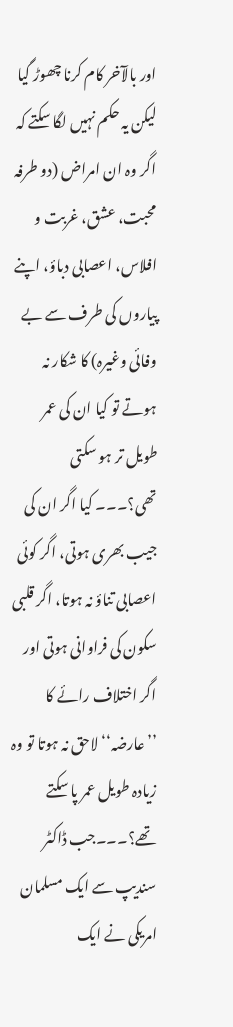اور بالآخر کام کرنا چھوڑ گیا لیکن یہ حکم نہیں لگا سکتے کہ اگر وہ ان امراض (دو طرفہ محبت، عشق، غربت و افلاس، اعصابی دباؤ، اپنے پیاروں کی طرف سے بے وفائی وغیرہ) کا شکار نہ ہوتے تو کیا ان کی عمر طویل تر ہو سکتی تھی؟۔۔۔ کیا اگر ان کی جیب بھری ہوتی، اگر کوئی اعصابی تناؤ نہ ہوتا، اگر قلبی سکون کی فراوانی ہوتی اور اگر اختلاف رائے کا ’’عارضہ‘‘ لاحق نہ ہوتا تو وہ زیادہ طویل عمر پا سکتے تھے؟۔۔۔جب ڈاکٹر سندیپ سے ایک مسلمان امریکی نے ایک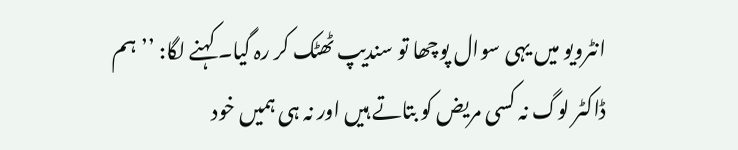انٹرویو میں یہی سوال پوچھا تو سندیپ ٹھٹک کر رہ گیا۔ کہنے لگا: ’’ہم ڈاکٹر لوگ نہ کسی مریض کو بتاتے ہیں اور نہ ہی ہمیں خود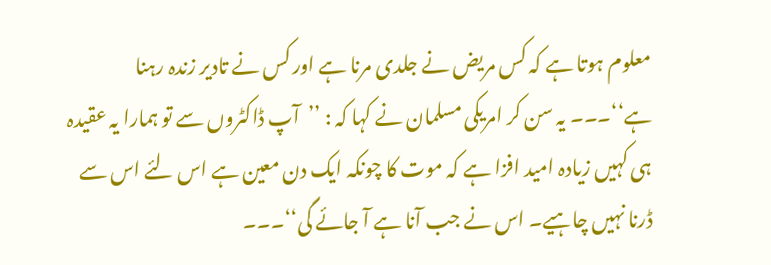معلوم ہوتا ہے کہ کس مریض نے جلدی مرنا ہے اور کس نے تادیر زندہ رہنا ہے‘‘۔۔۔ یہ سن کر امریکی مسلمان نے کہا کہ : ’’آپ ڈاکٹروں سے تو ہمارا یہ عقیدہ ہی کہیں زیادہ امید افزا ہے کہ موت کا چونکہ ایک دن معین ہے اس لئے اس سے ڈرنا نہیں چاہیے۔ اس نے جب آنا ہے آ جائے گی‘‘۔۔۔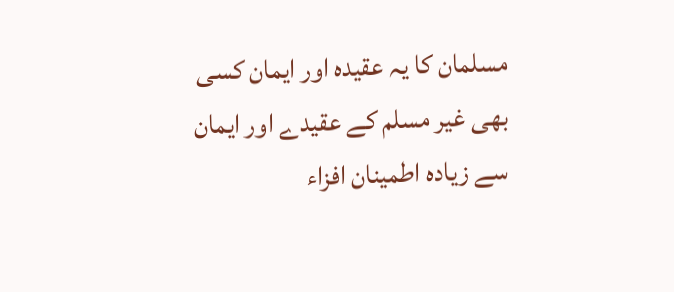مسلمان کا یہ عقیدہ اور ایمان کسی بھی غیر مسلم کے عقیدے اور ایمان سے زیادہ اطمینان افزاء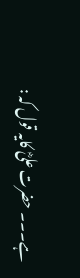ہے۔۔۔ حضرت علیؓ کایہ قول کہ :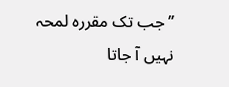’’جب تک مقررہ لمحہ نہیں آ جاتا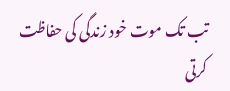تب تک موت خود زندگی کی حفاظت کرتی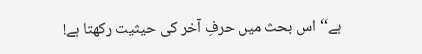ہے‘‘ اس بحث میں حرفِ آخر کی حیثیت رکھتا ہے!